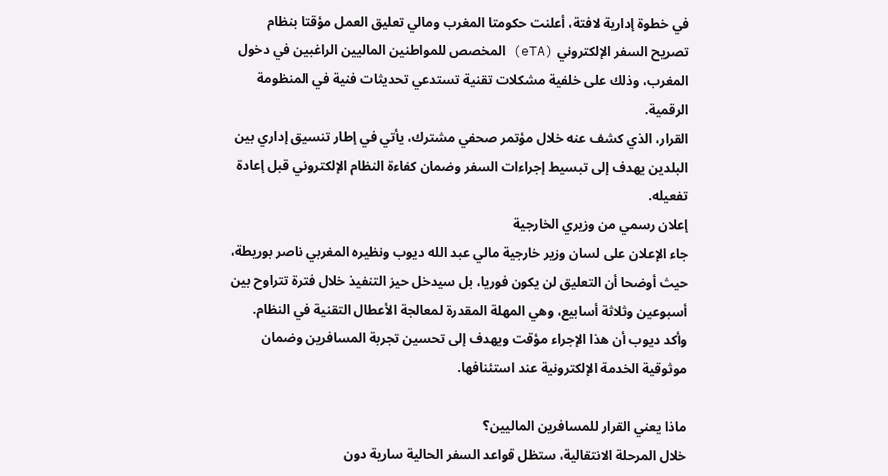في خطوة إدارية لافتة، أعلنت حكومتا المغرب ومالي تعليق العمل مؤقتا بنظام تصريح السفر الإلكتروني (eTA) المخصص للمواطنين الماليين الراغبين في دخول المغرب، وذلك على خلفية مشكلات تقنية تستدعي تحديثات فنية في المنظومة الرقمية.
القرار، الذي كشف عنه خلال مؤتمر صحفي مشترك، يأتي في إطار تنسيق إداري بين البلدين يهدف إلى تبسيط إجراءات السفر وضمان كفاءة النظام الإلكتروني قبل إعادة تفعيله.
إعلان رسمي من وزيري الخارجية
جاء الإعلان على لسان وزير خارجية مالي عبد الله ديوب ونظيره المغربي ناصر بوريطة، حيث أوضحا أن التعليق لن يكون فوريا، بل سيدخل حيز التنفيذ خلال فترة تتراوح بين أسبوعين وثلاثة أسابيع، وهي المهلة المقدرة لمعالجة الأعطال التقنية في النظام.
وأكد ديوب أن هذا الإجراء مؤقت ويهدف إلى تحسين تجربة المسافرين وضمان موثوقية الخدمة الإلكترونية عند استئنافها.

ماذا يعني القرار للمسافرين الماليين؟
خلال المرحلة الانتقالية، ستظل قواعد السفر الحالية سارية دون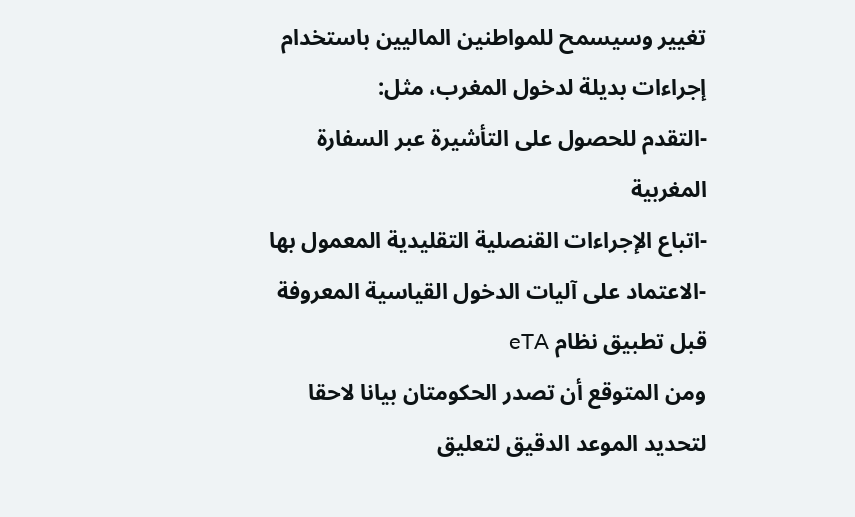تغيير وسيسمح للمواطنين الماليين باستخدام إجراءات بديلة لدخول المغرب، مثل:
-التقدم للحصول على التأشيرة عبر السفارة المغربية
-اتباع الإجراءات القنصلية التقليدية المعمول بها
-الاعتماد على آليات الدخول القياسية المعروفة قبل تطبيق نظام eTA
ومن المتوقع أن تصدر الحكومتان بيانا لاحقا لتحديد الموعد الدقيق لتعليق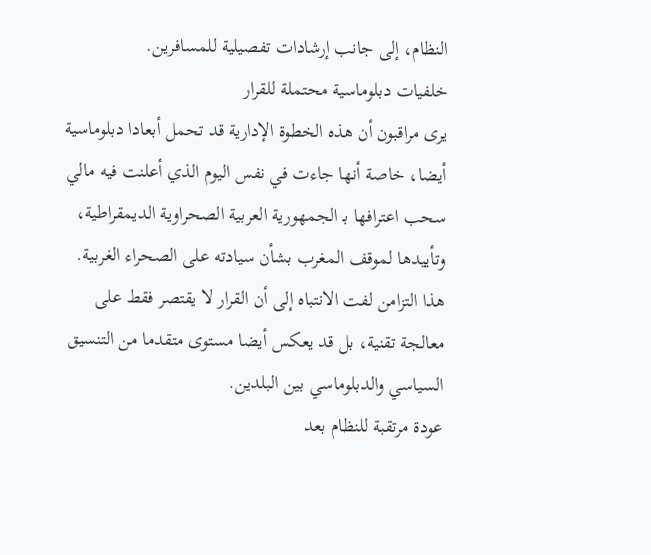النظام، إلى جانب إرشادات تفصيلية للمسافرين.
خلفيات دبلوماسية محتملة للقرار
يرى مراقبون أن هذه الخطوة الإدارية قد تحمل أبعادا دبلوماسية أيضا، خاصة أنها جاءت في نفس اليوم الذي أعلنت فيه مالي سحب اعترافها بـ الجمهورية العربية الصحراوية الديمقراطية، وتأييدها لموقف المغرب بشأن سيادته على الصحراء الغربية.
هذا التزامن لفت الانتباه إلى أن القرار لا يقتصر فقط على معالجة تقنية، بل قد يعكس أيضا مستوى متقدما من التنسيق السياسي والدبلوماسي بين البلدين.
عودة مرتقبة للنظام بعد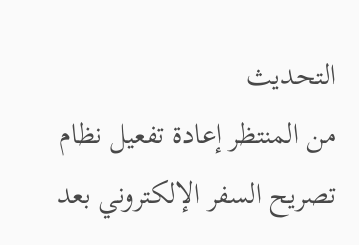التحديث
من المنتظر إعادة تفعيل نظام تصريح السفر الإلكتروني بعد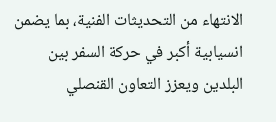الانتهاء من التحديثات الفنية، بما يضمن انسيابية أكبر في حركة السفر بين البلدين ويعزز التعاون القنصلي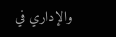والإداري في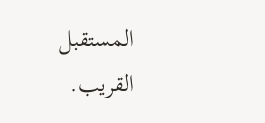المستقبل القريب.